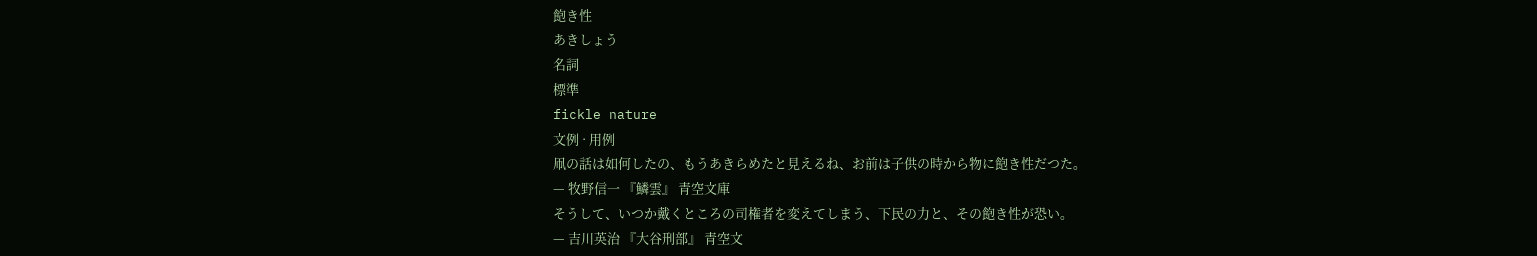飽き性
あきしょう
名詞
標準
fickle nature
文例 · 用例
凧の話は如何したの、もうあきらめたと見えるね、お前は子供の時から物に飽き性だつた。
— 牧野信一 『鱗雲』 青空文庫
そうして、いつか戴くところの司権者を変えてしまう、下民の力と、その飽き性が恐い。
— 吉川英治 『大谷刑部』 青空文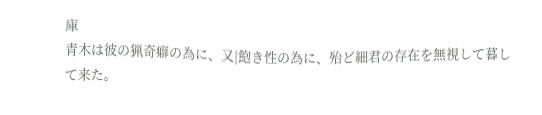庫
青木は彼の猟奇癖の為に、又|飽き性の為に、殆ど細君の存在を無視して暮して来た。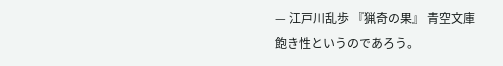— 江戸川乱歩 『猟奇の果』 青空文庫
飽き性というのであろう。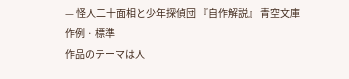— 怪人二十面相と少年探偵団 『自作解説』 青空文庫
作例 · 標準
作品のテーマは人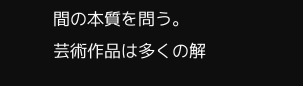間の本質を問う。
芸術作品は多くの解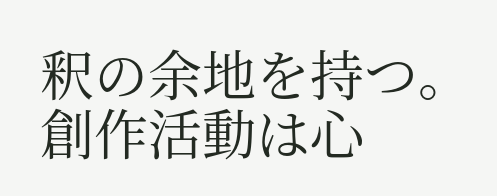釈の余地を持つ。
創作活動は心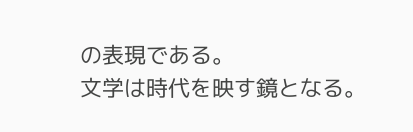の表現である。
文学は時代を映す鏡となる。